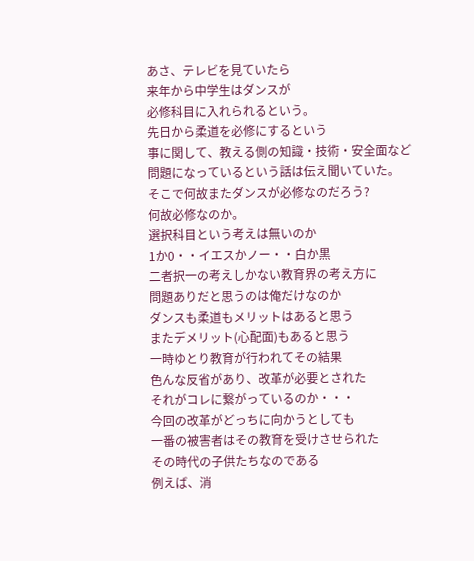あさ、テレビを見ていたら
来年から中学生はダンスが
必修科目に入れられるという。
先日から柔道を必修にするという
事に関して、教える側の知識・技術・安全面など
問題になっているという話は伝え聞いていた。
そこで何故またダンスが必修なのだろう?
何故必修なのか。
選択科目という考えは無いのか
1か0・・イエスかノー・・白か黒
二者択一の考えしかない教育界の考え方に
問題ありだと思うのは俺だけなのか
ダンスも柔道もメリットはあると思う
またデメリット(心配面)もあると思う
一時ゆとり教育が行われてその結果
色んな反省があり、改革が必要とされた
それがコレに繋がっているのか・・・
今回の改革がどっちに向かうとしても
一番の被害者はその教育を受けさせられた
その時代の子供たちなのである
例えば、消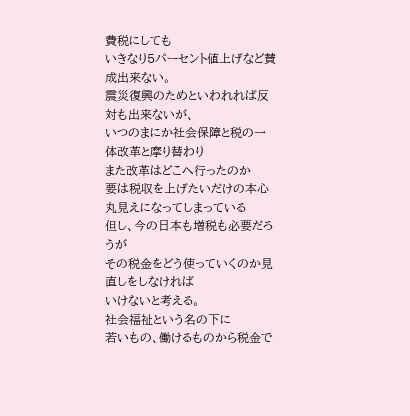費税にしても
いきなり5パーセント値上げなど賛成出来ない。
震災復興のためといわれれば反対も出来ないが、
いつのまにか社会保障と税の一体改革と摩り替わり
また改革はどこへ行ったのか
要は税収を上げたいだけの本心丸見えになってしまっている
但し、今の日本も増税も必要だろうが
その税金をどう使っていくのか見直しをしなければ
いけないと考える。
社会福祉という名の下に
若いもの、働けるものから税金で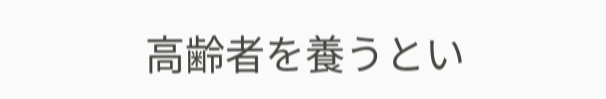高齢者を養うとい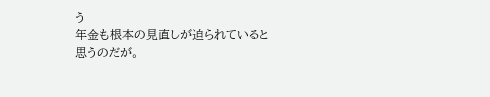う
年金も根本の見直しが迫られていると思うのだが。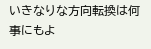いきなりな方向転換は何事にもよ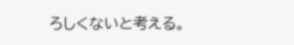ろしくないと考える。